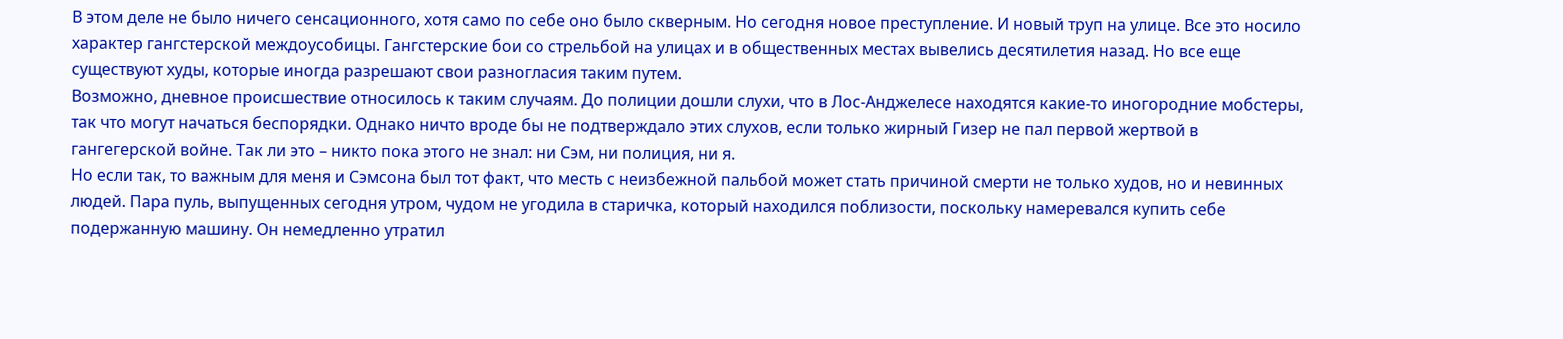В этом деле не было ничего сенсационного, хотя само по себе оно было скверным. Но сегодня новое преступление. И новый труп на улице. Все это носило характер гангстерской междоусобицы. Гангстерские бои со стрельбой на улицах и в общественных местах вывелись десятилетия назад. Но все еще существуют худы, которые иногда разрешают свои разногласия таким путем.
Возможно, дневное происшествие относилось к таким случаям. До полиции дошли слухи, что в Лос-Анджелесе находятся какие-то иногородние мобстеры, так что могут начаться беспорядки. Однако ничто вроде бы не подтверждало этих слухов, если только жирный Гизер не пал первой жертвой в гангегерской войне. Так ли это – никто пока этого не знал: ни Сэм, ни полиция, ни я.
Но если так, то важным для меня и Сэмсона был тот факт, что месть с неизбежной пальбой может стать причиной смерти не только худов, но и невинных людей. Пара пуль, выпущенных сегодня утром, чудом не угодила в старичка, который находился поблизости, поскольку намеревался купить себе подержанную машину. Он немедленно утратил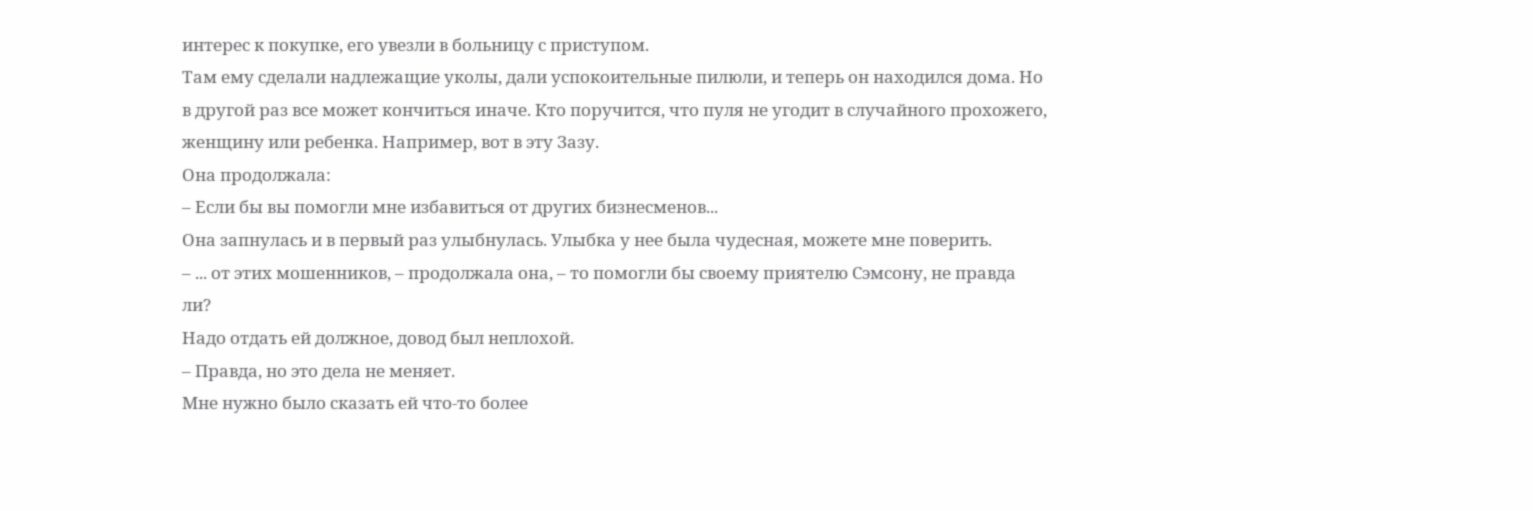интерес к покупке, его увезли в больницу с приступом.
Там ему сделали надлежащие уколы, дали успокоительные пилюли, и теперь он находился дома. Но в другой раз все может кончиться иначе. Кто поручится, что пуля не угодит в случайного прохожего, женщину или ребенка. Например, вот в эту Зазу.
Она продолжала:
– Если бы вы помогли мне избавиться от других бизнесменов...
Она запнулась и в первый раз улыбнулась. Улыбка у нее была чудесная, можете мне поверить.
– ... от этих мошенников, – продолжала она, – то помогли бы своему приятелю Сэмсону, не правда ли?
Надо отдать ей должное, довод был неплохой.
– Правда, но это дела не меняет.
Мне нужно было сказать ей что-то более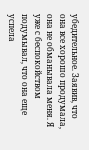убедительное. Заявив, что она все хорошо продумала, она не обманывала меня. Я уже с беспокойством подумывал, что она еще успела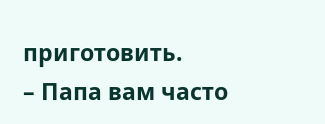приготовить.
– Папа вам часто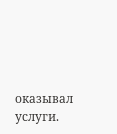оказывал услуги.